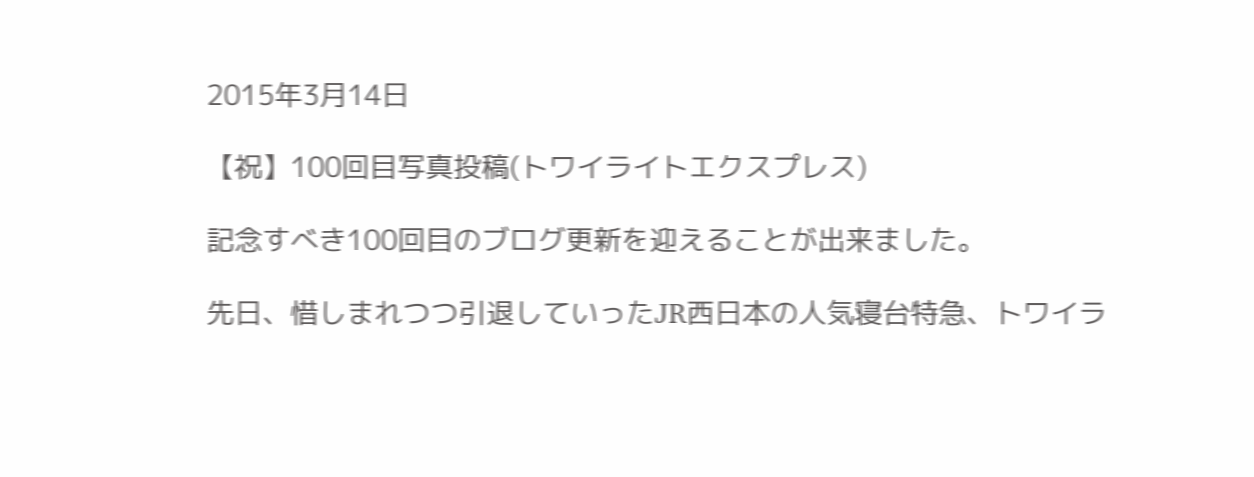2015年3月14日

【祝】100回目写真投稿(トワイライトエクスプレス)

記念すべき100回目のブログ更新を迎えることが出来ました。

先日、惜しまれつつ引退していったJR西日本の人気寝台特急、トワイラ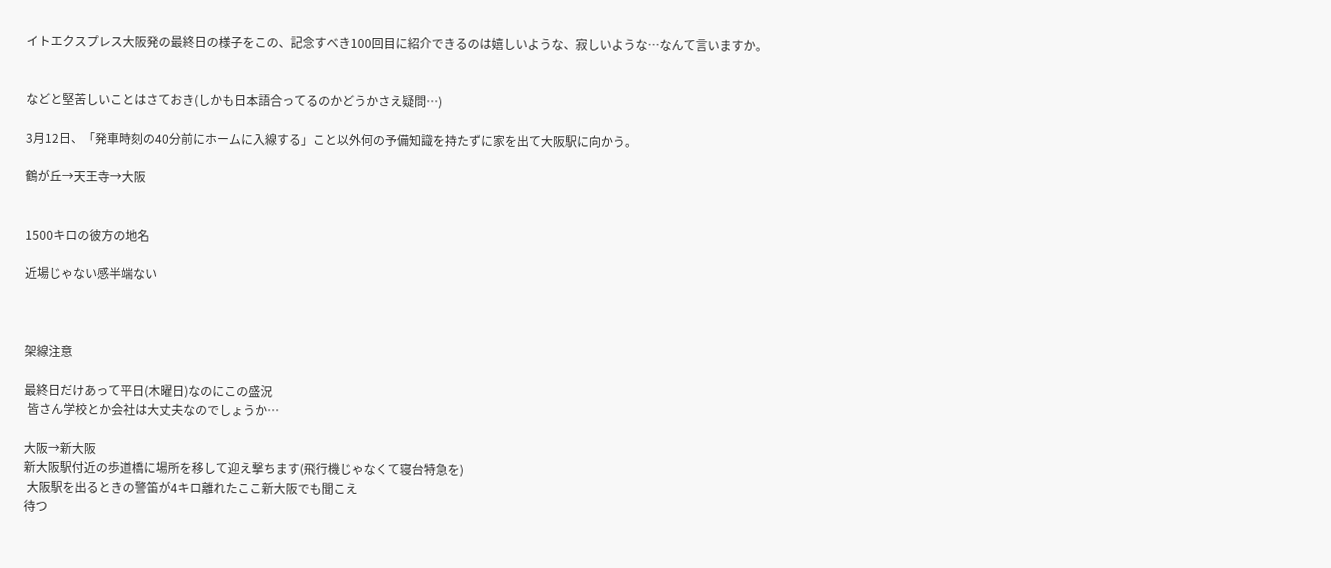イトエクスプレス大阪発の最終日の様子をこの、記念すべき100回目に紹介できるのは嬉しいような、寂しいような…なんて言いますか。


などと堅苦しいことはさておき(しかも日本語合ってるのかどうかさえ疑問…)

3月12日、「発車時刻の40分前にホームに入線する」こと以外何の予備知識を持たずに家を出て大阪駅に向かう。

鶴が丘→天王寺→大阪


1500キロの彼方の地名

近場じゃない感半端ない



架線注意

最終日だけあって平日(木曜日)なのにこの盛況
 皆さん学校とか会社は大丈夫なのでしょうか…

大阪→新大阪
新大阪駅付近の歩道橋に場所を移して迎え撃ちます(飛行機じゃなくて寝台特急を)
 大阪駅を出るときの警笛が4キロ離れたここ新大阪でも聞こえ
待つ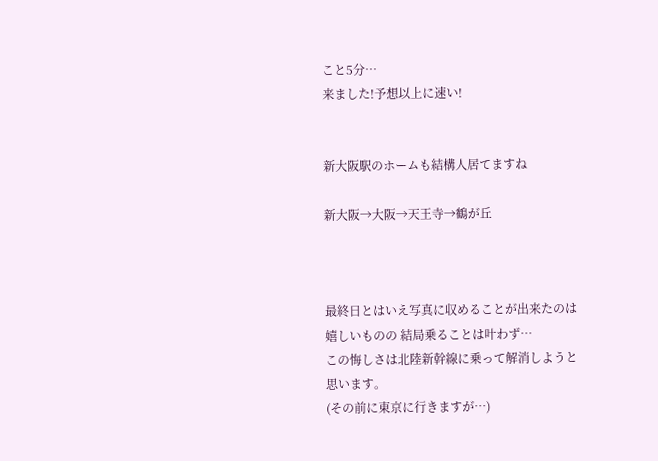こと5分…
来ました!予想以上に速い!


新大阪駅のホームも結構人居てますね

新大阪→大阪→天王寺→鶴が丘



最終日とはいえ写真に収めることが出来たのは嬉しいものの 結局乗ることは叶わず…
この悔しさは北陸新幹線に乗って解消しようと思います。
(その前に東京に行きますが…)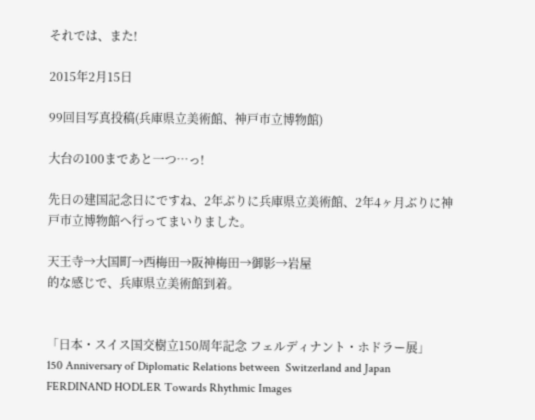それでは、また!

2015年2月15日

99回目写真投稿(兵庫県立美術館、神戸市立博物館)

大台の100まであと一つ…っ!

先日の建国記念日にですね、2年ぶりに兵庫県立美術館、2年4ヶ月ぶりに神戸市立博物館へ行ってまいりました。

天王寺→大国町→西梅田→阪神梅田→御影→岩屋
的な感じで、兵庫県立美術館到着。


「日本・スイス国交樹立150周年記念 フェルディナント・ホドラー展」
150 Anniversary of Diplomatic Relations between  Switzerland and Japan
FERDINAND HODLER Towards Rhythmic Images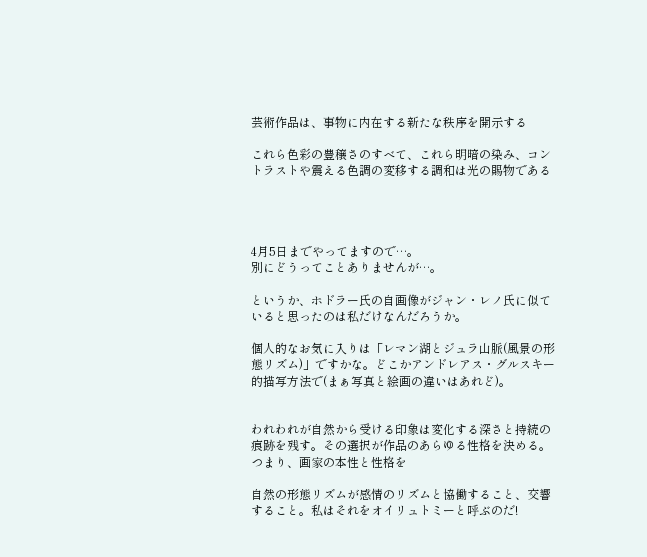芸術作品は、事物に内在する新たな秩序を開示する

これら色彩の豊穣さのすべて、これら明暗の染み、コントラストや震える色調の変移する調和は光の賜物である




4月5日までやってますので…。
別にどうってことありませんが…。

というか、ホドラー氏の自画像がジャン・レノ氏に似ていると思ったのは私だけなんだろうか。

個人的なお気に入りは「レマン湖とジュラ山脈(風景の形態リズム)」ですかな。どこかアンドレアス・グルスキー的描写方法で(まぁ写真と絵画の違いはあれど)。


われわれが自然から受ける印象は変化する深さと持続の痕跡を残す。その選択が作品のあらゆる性格を決める。つまり、画家の本性と性格を

自然の形態リズムが感情のリズムと協働すること、交響すること。私はそれをオイリュトミーと呼ぶのだ!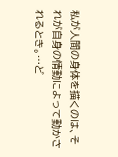私が人間の身体を描くのは、それが自身の情動によって動かされるとき。…ど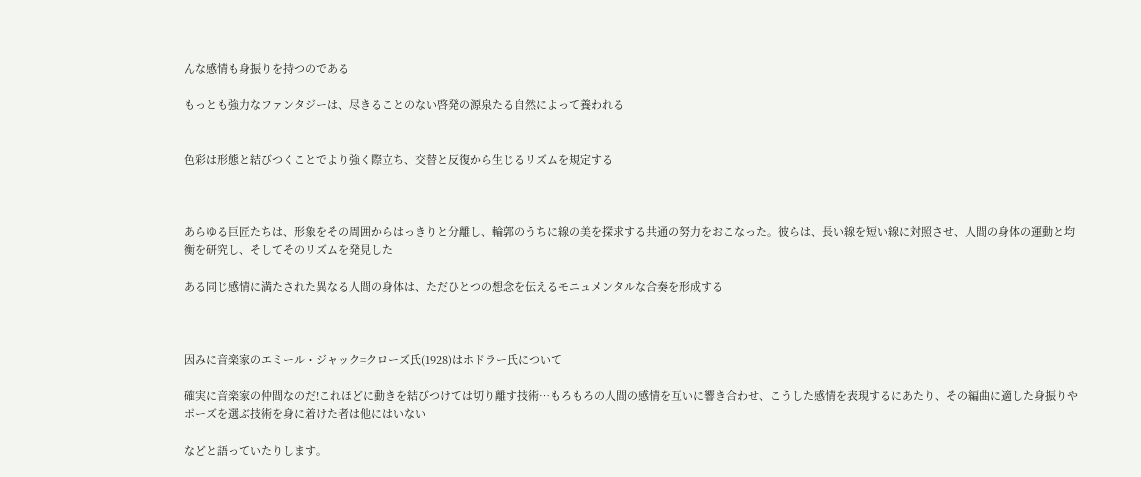んな感情も身振りを持つのである

もっとも強力なファンタジーは、尽きることのない啓発の源泉たる自然によって養われる


色彩は形態と結びつくことでより強く際立ち、交替と反復から生じるリズムを規定する



あらゆる巨匠たちは、形象をその周囲からはっきりと分離し、輪郭のうちに線の美を探求する共通の努力をおこなった。彼らは、長い線を短い線に対照させ、人間の身体の運動と均衡を研究し、そしてそのリズムを発見した

ある同じ感情に満たされた異なる人間の身体は、ただひとつの想念を伝えるモニュメンタルな合奏を形成する



因みに音楽家のエミール・ジャック=クローズ氏(1928)はホドラー氏について

確実に音楽家の仲間なのだ!これほどに動きを結びつけては切り離す技術…もろもろの人間の感情を互いに響き合わせ、こうした感情を表現するにあたり、その編曲に適した身振りやポーズを選ぶ技術を身に着けた者は他にはいない

などと語っていたりします。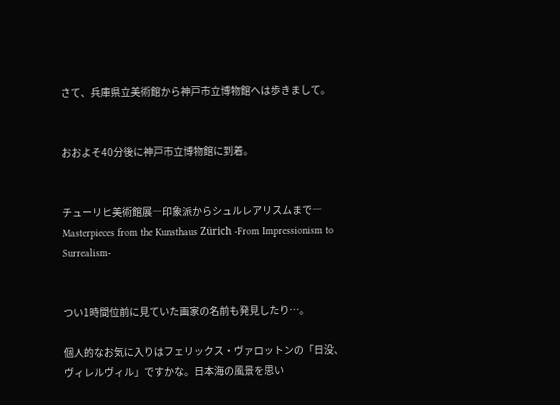さて、兵庫県立美術館から神戸市立博物館へは歩きまして。


おおよそ40分後に神戸市立博物館に到着。


チューリヒ美術館展―印象派からシュルレアリスムまで―
Masterpieces from the Kunsthaus Zürich -From Impressionism to Surrealism-


つい1時間位前に見ていた画家の名前も発見したり…。

個人的なお気に入りはフェリックス・ヴァロットンの「日没、ヴィレルヴィル」ですかな。日本海の風景を思い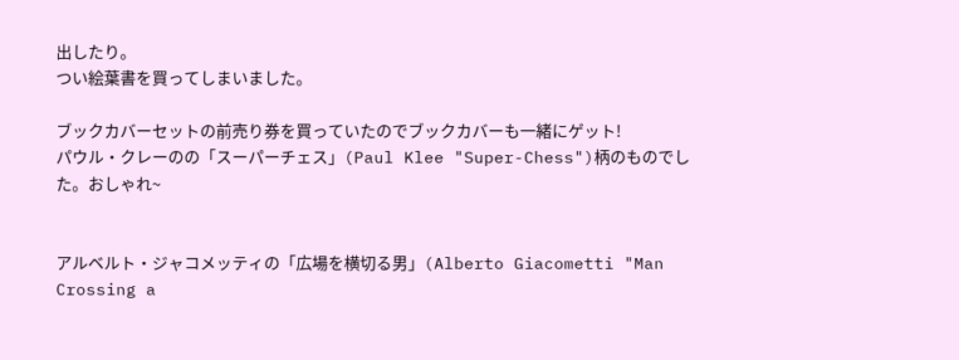出したり。
つい絵葉書を買ってしまいました。

ブックカバーセットの前売り券を買っていたのでブックカバーも一緒にゲット!
パウル・クレーのの「スーパーチェス」(Paul Klee "Super-Chess")柄のものでした。おしゃれ~


アルベルト・ジャコメッティの「広場を横切る男」(Alberto Giacometti "Man Crossing a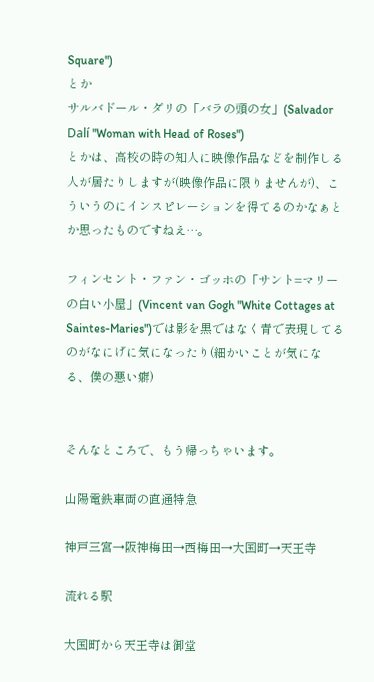Square")
とか
サルバドール・ダリの「バラの頭の女」(Salvador Dalí "Woman with Head of Roses")
とかは、高校の時の知人に映像作品などを制作しる人が居たりしますが(映像作品に限りませんが)、こういうのにインスピレーションを得てるのかなぁとか思ったものですねえ…。

フィンセント・ファン・ゴッホの「サント=マリーの白い小屋」(Vincent van Gogh "White Cottages at Saintes-Maries")では影を黒ではなく青で表現してるのがなにげに気になったり(細かいことが気になる、僕の悪い癖)


そんなところで、もう帰っちゃいます。

山陽電鉄車両の直通特急

神戸三宮→阪神梅田→西梅田→大国町→天王寺

流れる駅

大国町から天王寺は御堂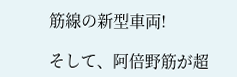筋線の新型車両!

そして、阿倍野筋が超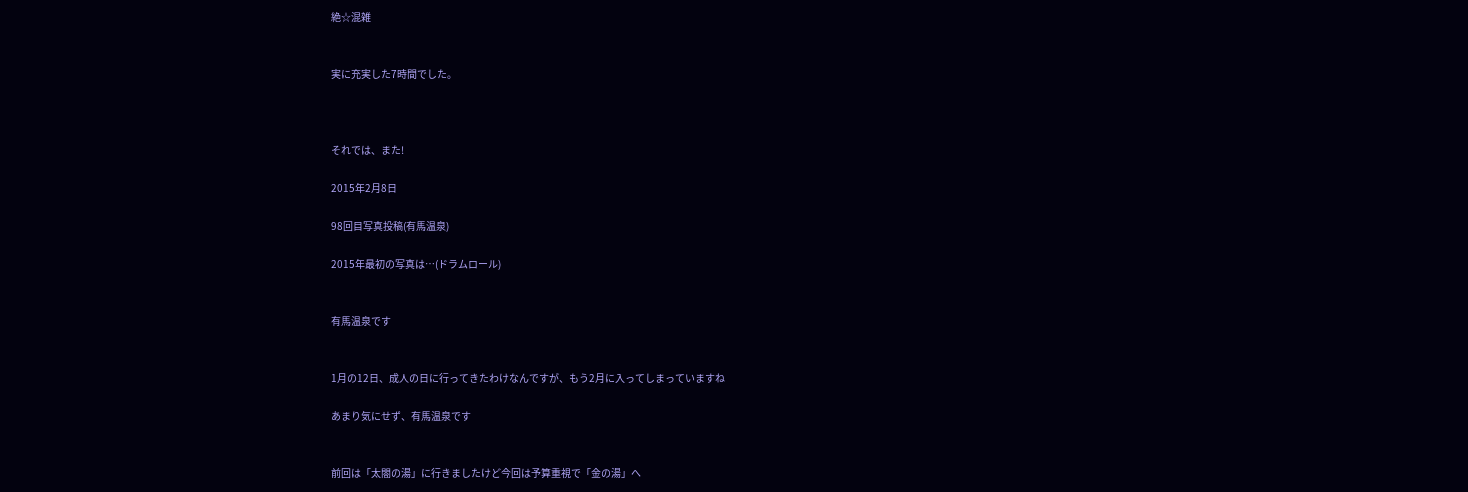絶☆混雑


実に充実した7時間でした。



それでは、また!

2015年2月8日

98回目写真投稿(有馬温泉)

2015年最初の写真は…(ドラムロール)


有馬温泉です


1月の12日、成人の日に行ってきたわけなんですが、もう2月に入ってしまっていますね

あまり気にせず、有馬温泉です


前回は「太閤の湯」に行きましたけど今回は予算重視で「金の湯」へ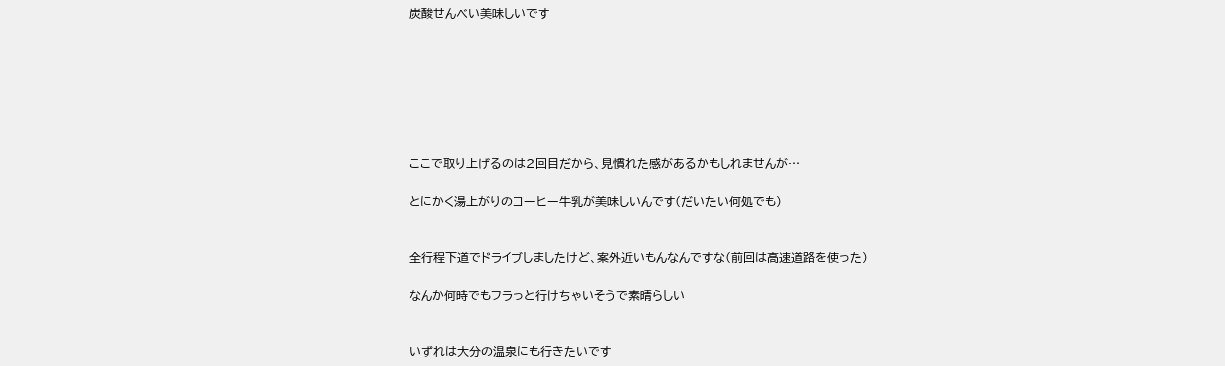炭酸せんべい美味しいです







ここで取り上げるのは2回目だから、見慣れた感があるかもしれませんが…

とにかく湯上がりのコーヒー牛乳が美味しいんです(だいたい何処でも)


全行程下道でドライブしましたけど、案外近いもんなんですな(前回は高速道路を使った)

なんか何時でもフラっと行けちゃいそうで素晴らしい


いずれは大分の温泉にも行きたいです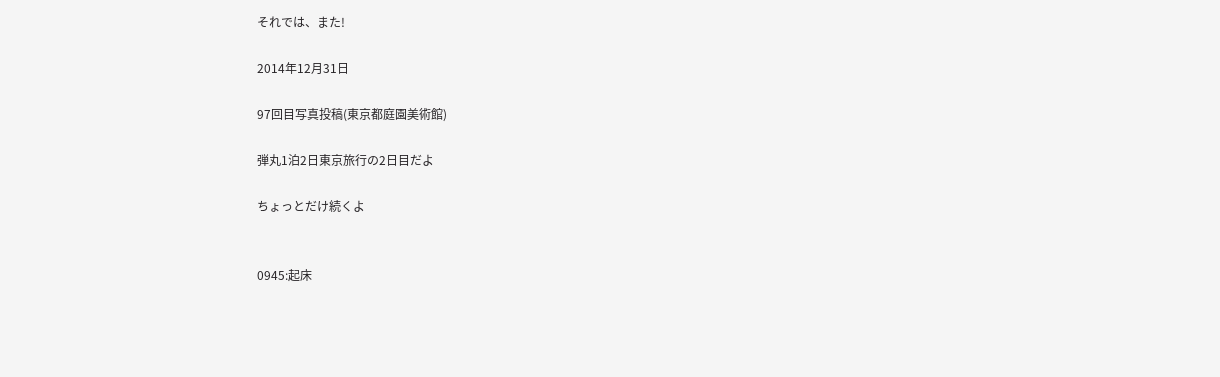それでは、また!

2014年12月31日

97回目写真投稿(東京都庭園美術館)

弾丸1泊2日東京旅行の2日目だよ

ちょっとだけ続くよ


0945:起床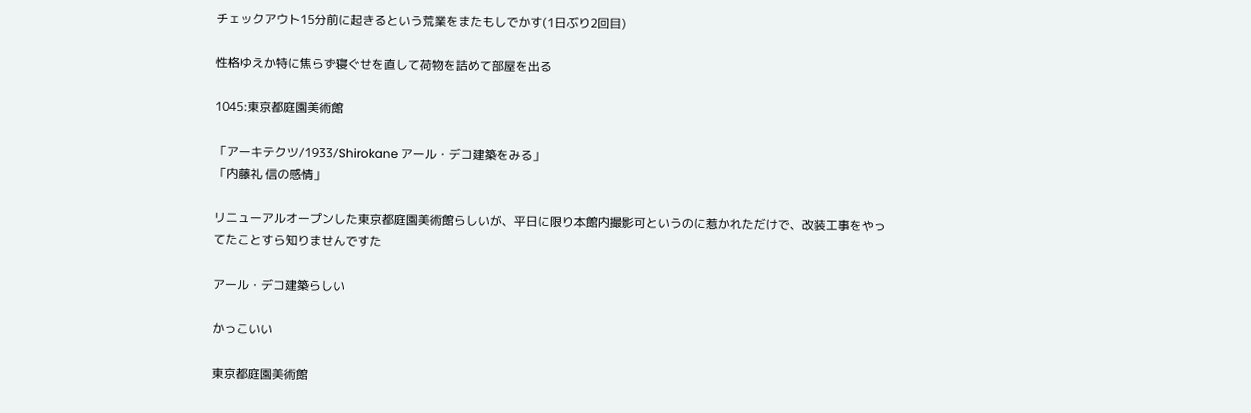チェックアウト15分前に起きるという荒業をまたもしでかす(1日ぶり2回目)

性格ゆえか特に焦らず寝ぐせを直して荷物を詰めて部屋を出る

1045:東京都庭園美術館

「アーキテクツ/1933/Shirokane アール・デコ建築をみる」
「内藤礼 信の感情」

リニューアルオープンした東京都庭園美術館らしいが、平日に限り本館内撮影可というのに惹かれただけで、改装工事をやってたことすら知りませんですた

アール・デコ建築らしい

かっこいい

東京都庭園美術館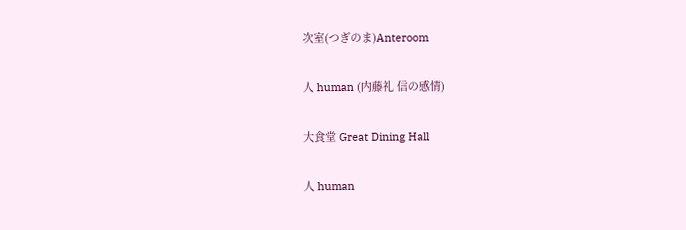次室(つぎのま)Anteroom

人 human (内藤礼 信の感情)

大食堂 Great Dining Hall

人 human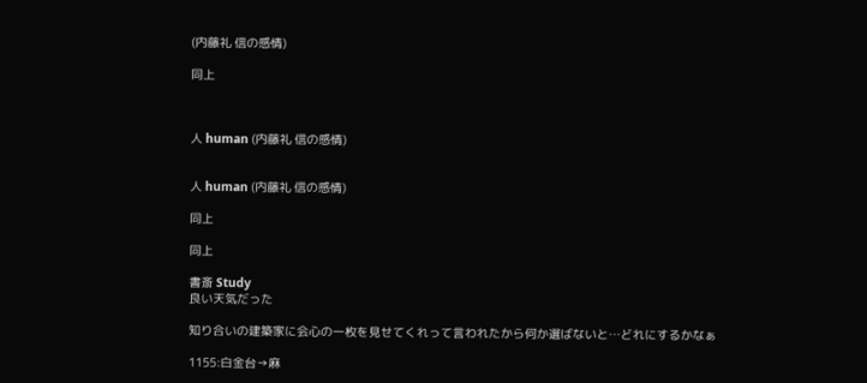(内藤礼 信の感情)

同上



人 human (内藤礼 信の感情)


人 human (内藤礼 信の感情)

同上

同上

書斎 Study
良い天気だった

知り合いの建築家に会心の一枚を見せてくれって言われたから何か選ばないと…どれにするかなぁ

1155:白金台→麻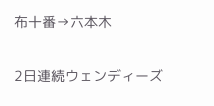布十番→六本木

2日連続ウェンディーズ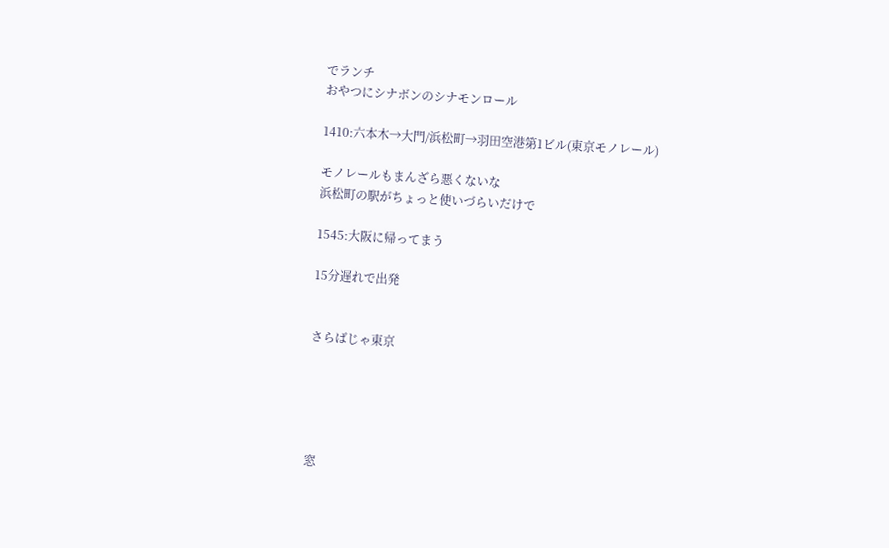でランチ
おやつにシナボンのシナモンロール

1410:六本木→大門/浜松町→羽田空港第1ビル(東京モノレール)

モノレールもまんざら悪くないな
浜松町の駅がちょっと使いづらいだけで

1545:大阪に帰ってまう

15分遅れで出発


さらばじゃ東京





窓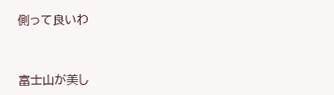側って良いわ



富士山が美し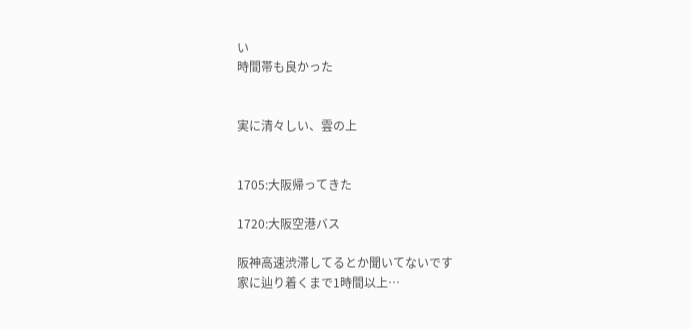い
時間帯も良かった


実に清々しい、雲の上


1705:大阪帰ってきた

1720:大阪空港バス

阪神高速渋滞してるとか聞いてないです
家に辿り着くまで1時間以上…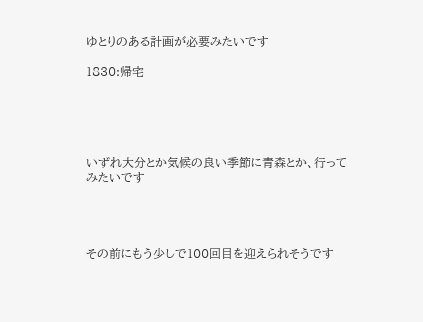ゆとりのある計画が必要みたいです

1830:帰宅





いずれ大分とか気候の良い季節に青森とか、行ってみたいです




その前にもう少しで100回目を迎えられそうです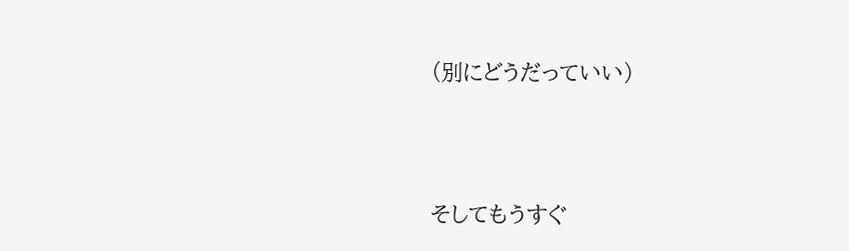(別にどうだっていい)




そしてもうすぐ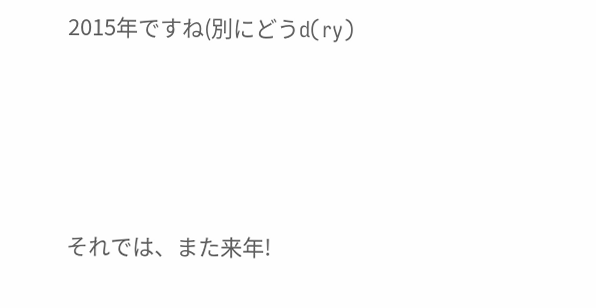2015年ですね(別にどうd(ry)




それでは、また来年!